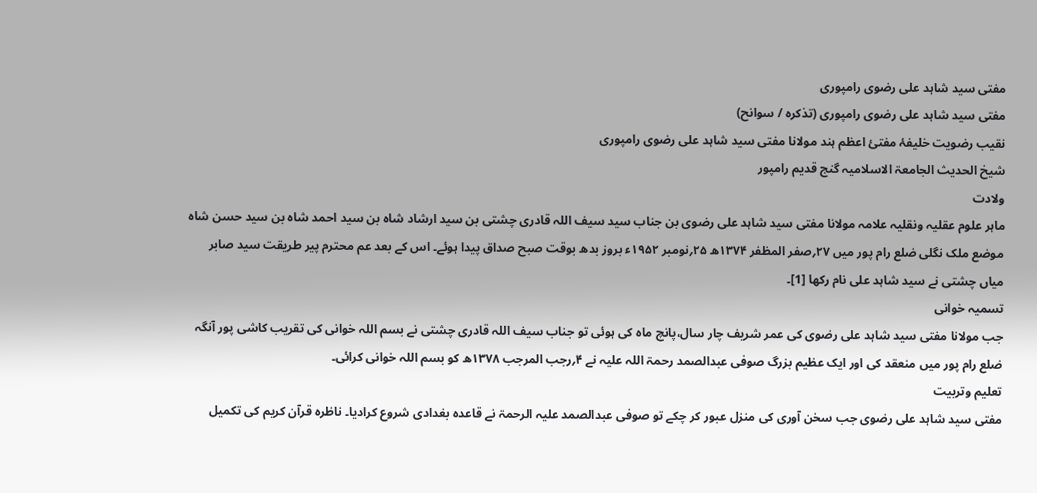مفتی سید شاہد علی رضوی رامپوری
مفتی سید شاہد علی رضوی رامپوری (تذکرہ / سوانح)
نقیب رضویت خلیفۂ مفتیٔ اعظم ہند مولانا مفتی سید شاہد علی رضوی رامپوری
شیخ الحدیث الجامعۃ الاسلامیہ گنج قدیم رامپور
ولادت
ماہر علوم عقلیہ ونقلیہ علامہ مولانا مفتی سید شاہد علی رضوی بن جناب سید سیف اللہ قادری چشتی بن سید ارشاد شاہ بن سید احمد شاہ بن سید حسن شاہ موضع ملک نگلی ضلع رام پور میں ۲۷؍صفر المظفر ۱۳۷۴ھ ۲۵؍نومبر ۱۹۵۲ء بروز بدھ بوقت صبح صداق پیدا ہوئے۔ اس کے بعد عم محترم پیر طریقت سید صابر میاں چشتی نے سید شاہد علی نام رکھا [1]۔
تسمیہ خوانی
جب مولانا مفتی سید شاہد علی رضوی کی عمر شریف چار سال،پانچ ماہ کی ہوئی تو جناب سیف اللہ قادری چشتی نے بسم اللہ خوانی کی تقریب کاشی پور آنگہ ضلع رام پور میں منعقد کی اور ایک عظیم بزرگ صوفی عبدالصمد رحمۃ اللہ علیہ نے ۴؍رجب المرجب ۱۳۷۸ھ کو بسم اللہ خوانی کرائی۔
تعلیم وتربیت
مفتی سید شاہد علی رضوی جب سخن آوری کی منزل عبور کر چکے تو صوفی عبدالصمد علیہ الرحمۃ نے قاعدہ بغدادی شروع کرادیا۔ ناظرہ قرآن کریم کی تکمیل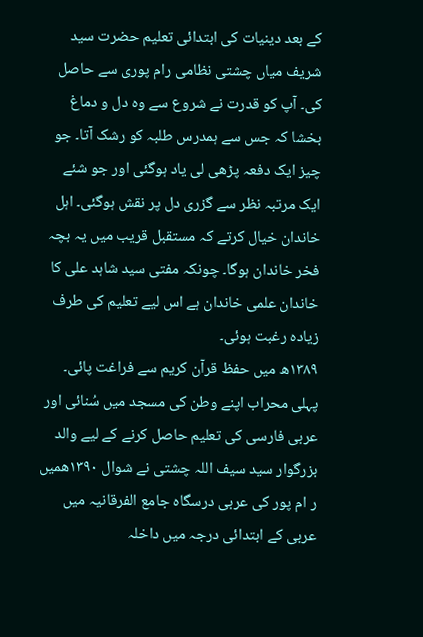کے بعد دینیات کی ابتدائی تعلیم حضرت سید شریف میاں چشتی نظامی رام پوری سے حاصل کی۔ آپ کو قدرت نے شروع سے وہ دل و دماغ بخشا کہ جس سے ہمدرس طلبہ کو رشک آتا۔ جو چیز ایک دفعہ پڑھی لی یاد ہوگئی اور جو شئے ایک مرتبہ نظر سے گزری دل پر نقش ہوگئی۔ اہل خاندان خیال کرتے کہ مستقبل قریب میں یہ بچہ فخر خاندان ہوگا۔ چونکہ مفتی سید شاہد علی کا خاندان علمی خاندان ہے اس لیے تعلیم کی طرف زیادہ رغبت ہوئی۔
۱۳۸۹ھ میں حفظ قرآن کریم سے فراغت پائی۔ پہلی محراب اپنے وطن کی مسجد میں سُنائی اور عربی فارسی کی تعلیم حاصل کرنے کے لیے والد بزرگوار سید سیف اللہ چشتی نے شوال ۱۳۹۰ھمیں ر ام پور کی عربی درسگاہ جامع الفرقانیہ میں عربی کے ابتدائی درجہ میں داخلہ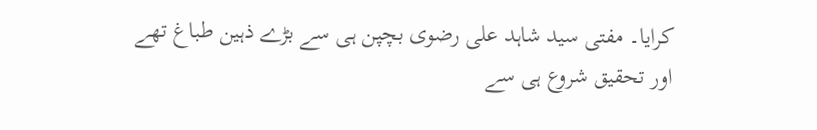کرایا۔ مفتی سید شاہد علی رضوی بچپن ہی سے بڑے ذہین طباغ تھے اور تحقیق شروع ہی سے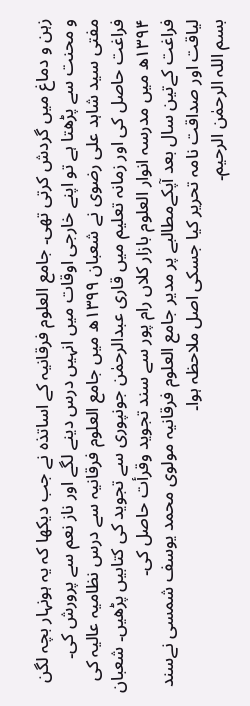زہن و دماغ میں گردش کرتی تھی۔ جامع العلوم فرقانیہ کے اساتذہ نے جب دیکھا کہ یہ ہونہار بچہ لگن و محنت سے پڑھتا ہے تو اپنے خارجی اوقات میں انہیں درس دینے لگے اور ناز نعم سے پرورش کی۔
مفتی سید شاہد علی رضوی نے شعبان ۱۳۹۹ھ میں جامع العلوم فرقانیہ سے درس نظامیہ عالیہ کی فراغت حاصل کی اور زمانہ تعلیم میں قاری عبدالرحمٰن جونپوری سے تجوید کی کتابیں پڑھیں۔ شعبان ۱۳۹۴ھ میں مدرسہ انوار العلوم بازار کلاں رام پور سے سند تجوید وقرأت حاصل کی۔
فراغت کےتین سال بعد آپکےمطالبے پر مدیر جامع العلوم فرقانیہ مولوی محمد یوسف شمسی نےسند لیاقت اور صداقت نامہ تحریر کیا جسکی اصل ملاحظہ ہوا۔
بسم اللہ الرحمٰن الرحیم۔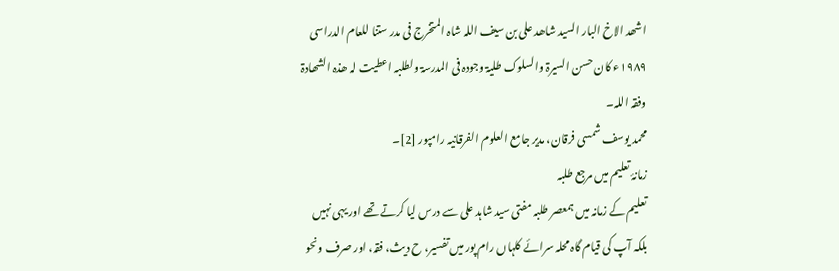اشھد الاخ البار السید شاھد علی بن سیف اللہ شاہ المتخرج فی مدر ستنا للعام الدراسی ۱۹۸۹ء کان حسن السیرۃ والسلوک طلیۃ وجودہ فی المدرسۃ ولطلبہ اعطیت لہ ھذہ الشھادۃ وفقہ اللہ۔
محمد یوسف شمسی فرقان، مدیر جامع العلوم الفرقانیہ رامپور [2]۔
زمانۂ تعلیم میں مرجع طلبہ
تعلیم کے زمانہ میں ہمعصر طلبہ مفتی سید شاہد علی سے درس لیا کرتے تھے اور یہی نہیں بلکہ آپ کی قیام گاہ محلہ سرائے کلہاں رام پور میں تفسیر، ح دیث، فقہ، اور صرف ونحو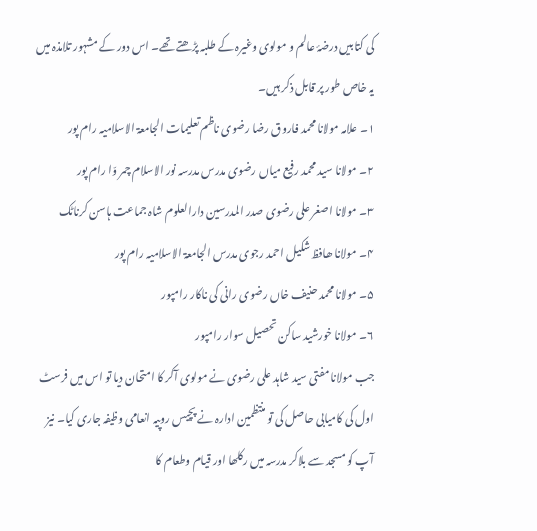کی کتابیں درضۂ عالم و مولوی وغیرہ کے طلبہ پڑھتے تھے۔ اس دور کے مشہور تلامذہ میں یہ خاص طور پر قابل ذکر ہیں۔
۱۔ علامہ مولانا محمد فاروق رضا رضوی ناظم تعلیمات الجامعۃ الاسلامیہ رام پور
۲۔ مولانا سید محمد رفیع میاں رضوی مدرس مدرسہ نور الاسلام چمر وّا رام پور
۳۔ مولانا اصغر علی رضوی صدر المدرسین دارالعلوم شاہ جماعت ہاسن کرناٹک
۴۔ مولانا ھافظ شکیل احمد رجوی مدرس الجامعۃ الاسلامیہ رام پور
۵۔ مولانا محمد حنیف خاں رضوی رانی کی ناکار رامپور
۶۔ مولانا خورشید ساکن تحصیل سوار رامپور
جب مولانا مفتی سید شاہد علی رضوی نے مولوی آکر کا امتحان دیا تو اس میں فرسٹ اول کی کامیابی حاصل کی تو منتظمین ادارہ نے پچیس روپیہ انعامی وظیفہ جاری کیا۔ نیز آپ کو مسجد سے بلاکر مدرسہ میں رکلھا اور قیام وطعام کا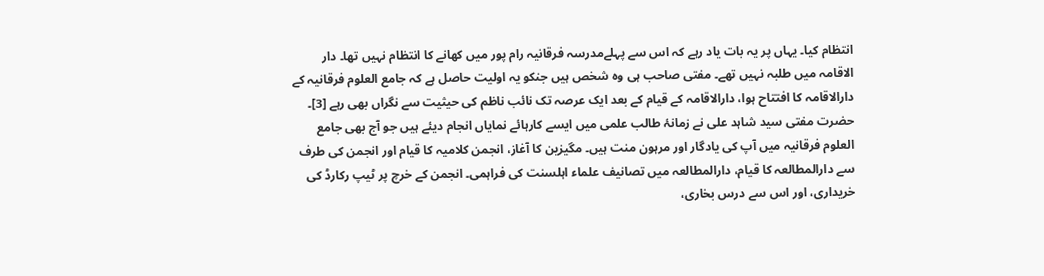انتظام کیا۔ یہاں پر یہ بات یاد رہے کہ اس سے پہلےمدرسہ فرقانیہ رام پور میں کھانے کا انتظام نہیں تھا۔ دار الاقامہ میں طلبہ نہیں تھے۔ مفتی صاحب ہی وہ شخص ہیں جنکو یہ اولیت حاصل ہے کہ جامع العلوم فرقانیہ کے دارالاقامہ کا افتتاح ہوا، دارالاقامہ کے قیام کے بعد ایک عرصہ تک نائب ناظم کی حیثیت سے نگراں بھی رہے [3]۔
حضرت مفتی سید شاہد علی نے زمانۂ طالب علمی میں ایسے کارہائے نمایاں انجام دیئے ہیں جو آج بھی جامع العلوم فرقانیہ میں آپ کی یادگار اور مرہون منت ہیں۔ مگیزین کا آغاز، انجمن کلامیہ کا قیام اور انجمن کی طرف سے دارالمطالعہ کا قیام، دارالمطالعہ میں تصانیف علماء اہلسنت کی فراہمی۔ انجمن کے خرچ پر ٹیپ رکارڈ کی خریداری، اور اس سے درس بخاری،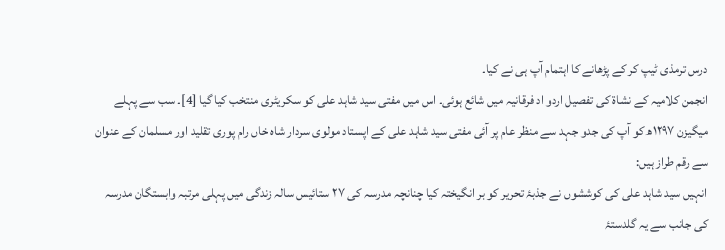درس ترمذی ٹیپ کر کے پڑھانے کا اہتمام آپ ہی نے کیا۔
انجمن کلامیہ کے نشاۃ کی تفصیل اردو اد فرقانیہ میں شائع ہوئی۔ اس میں مفتی سید شاہد علی کو سکریٹری منتخب کیا گیا [4]۔ سب سے پہلے میگیزن ۱۲۹۷ھ کو آپ کی جدو جہد سے منظر عام پر آئی مفتی سید شاہد علی کے اپستاد مولوی سردار شاہ خاں رام پوری تقلید اور مسلمان کے عنوان سے رقم طراز ہیں:
انہیں سید شاہد علی کی کوششوں نے جذبۂ تحریر کو بر انگیختہ کیا چنانچہ مدرسہ کی ۲۷ ستائیس سالہ زندگی میں پہلی مرتبہ وابستگان مدرسہ کی جانب سے یہ گلدستۂ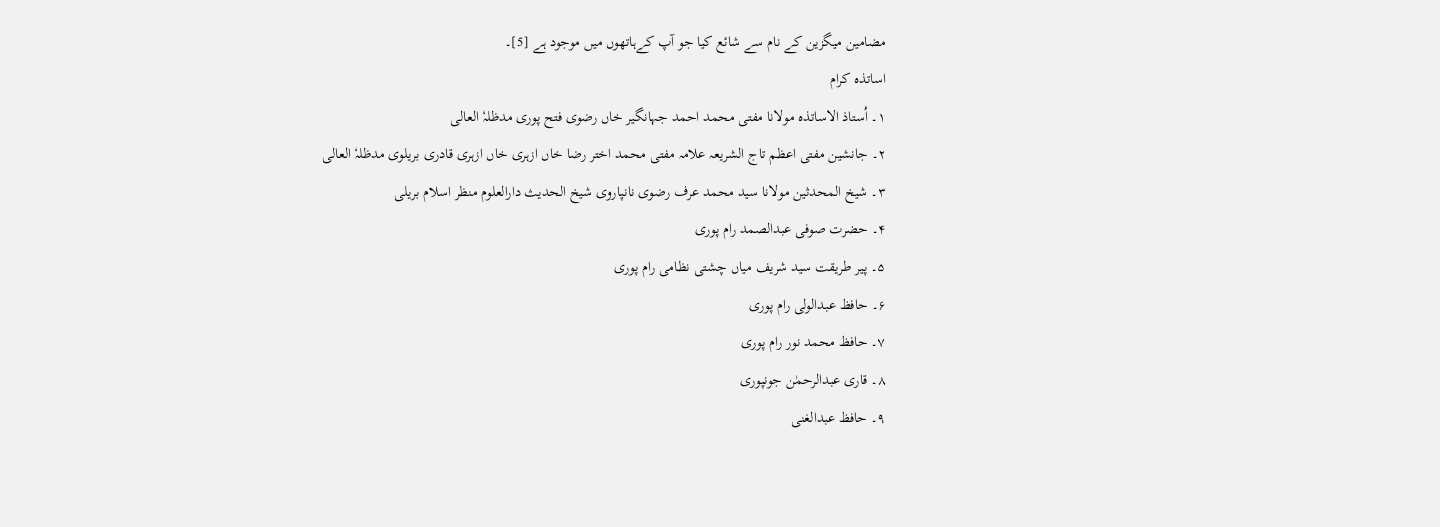مضامین میگزین کے نام سے شائع کیا جو آپ کےہاتھوں میں موجود ہے [5]۔
اساتذہ کرام
۱۔ اُستاذ الاساتذہ مولانا مفتی محمد احمد جہانگیر خاں رضوی فتح پوری مدظلہٗ العالی
۲۔ جانشین مفتی اعظم تاج الشریعہ علامہ مفتی محمد اختر رضا خاں ازہری خاں ازہری قادری بریلوی مدظلہٗ العالی
۳۔ شیخ المحدثین مولانا سید محمد عرف رضوی نانپاروی شیخ الحدیث دارالعلوم منظر اسلام بریلی
۴۔ حضرت صوفی عبدالصمد رام پوری
۵۔ پیر طریقت سید شریف میاں چشتی نظامی رام پوری
۶۔ حافظ عبدالولی رام پوری
۷۔ حافظ محمد نور رام پوری
۸۔ قاری عبدالرحمٰن جونپوری
۹۔ حافظ عبدالغنی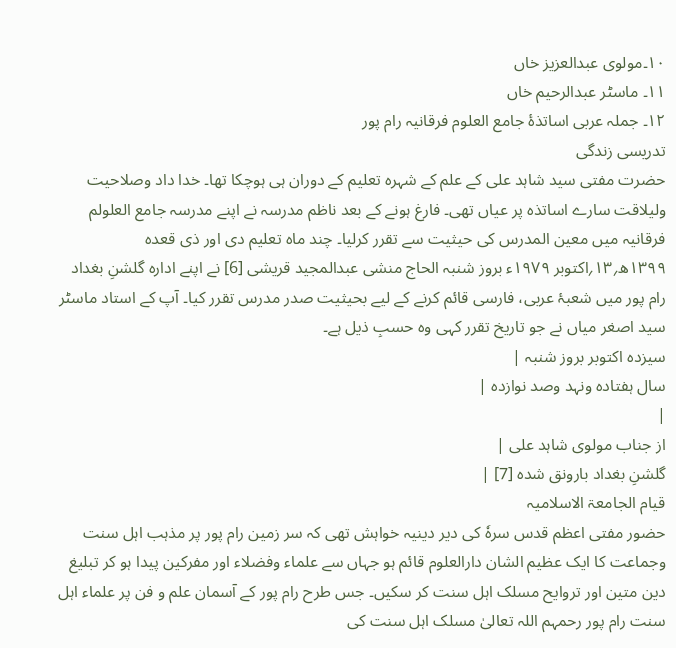۱۰۔مولوی عبدالعزیز خاں
۱۱۔ ماسٹر عبدالرحیم خاں
۱۲۔ جملہ عربی اساتذۂ جامع العلوم فرقانیہ رام پور
تدریسی زندگی
حضرت مفتی سید شاہد علی کے علم کے شہرہ تعلیم کے دوران ہی ہوچکا تھا۔ خدا داد وصلاحیت ولیلاقت سارے اساتذہ پر عیاں تھی۔ فارغ ہونے کے بعد ناظم مدرسہ نے اپنے مدرسہ جامع العلولم فرقانیہ میں معین المدرس کی حیثیت سے تقرر کرلیا۔ چند ماہ تعلیم دی اور ذی قعدہ ۱۳۹۹ھ؍۱۳؍اکتوبر ۱۹۷۹ء بروز شنبہ الحاج منشی عبدالمجید قریشی [6] نے اپنے ادارہ گلشنِ بغداد رام پور میں شعبۂ عربی، فارسی قائم کرنے کے لیے بحیثیت صدر مدرس تقرر کیا۔ آپ کے استاد ماسٹر سید اصغر میاں نے جو تاریخ تقرر کہی وہ حسبِ ذیل ہے۔
سیزدہ اکتوبر بروز شنبہ |
سال ہفتادہ ونہد وصد نوازدہ |
|
از جناب مولوی شاہد علی |
گلشنِ بغداد بارونق شدہ [7] |
قیام الجامعۃ الاسلامیہ
حضور مفتی اعظم قدس سرہٗ کی دیر دینیہ خواہش تھی کہ سر زمین رام پور پر مذہب اہل سنت وجماعت کا ایک عظیم الشان دارالعلوم قائم ہو جہاں سے علماء وفضلاء اور مفرکین پیدا ہو کر تبلیغ دین متین اور تروایح مسلک اہل سنت کر سکیں۔ جس طرح رام پور کے آسمان علم و فن پر علماء اہل سنت رام پور رحمہم اللہ تعالیٰ مسلک اہل سنت کی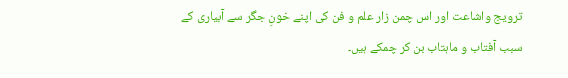ترویج واشاعت اور اس چمن زار علم و فن کی اپنے خونِ جگر سے آبیاری کے سبب آفتاب و ماہتاب بن کر چمکے ہیں۔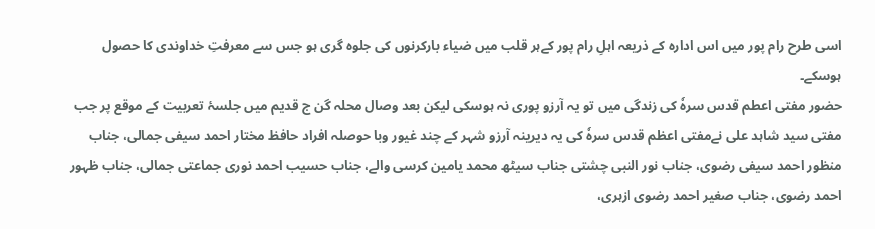اسی طرح رام پور میں اس ادارہ کے ذریعہ اہلِ رام پور کےہر قلب میں ضیاء بارکرنوں کی جلوہ گری ہو جس سے معرفتِ خداوندی کا حصول ہوسکے۔
حضور مفتی اعطم قدس سرہٗ کی زندگی میں تو یہ آرزو پوری نہ ہوسکی لیکن بعد وصال محلہ گن ج قدیم میں جلسۂ تعربیت کے موقع پر جب مفتی سید شاہد علی نےمفتی اعظم قدس سرہٗ کی یہ دیرینہ آرزو شہر کے چند غیور وبا حوصلہ افراد حافظ مختار احمد سیفی جمالی، جناب منظور احمد سیفی رضوی، جناب نور النبی چشتی جناب سیٹھ محمد یامین کرسی والے، جناب حسیب احمد نوری جماعتی جمالی، جناب ظہور احمد رضوی، جناب صغیر احمد رضوی ازہری،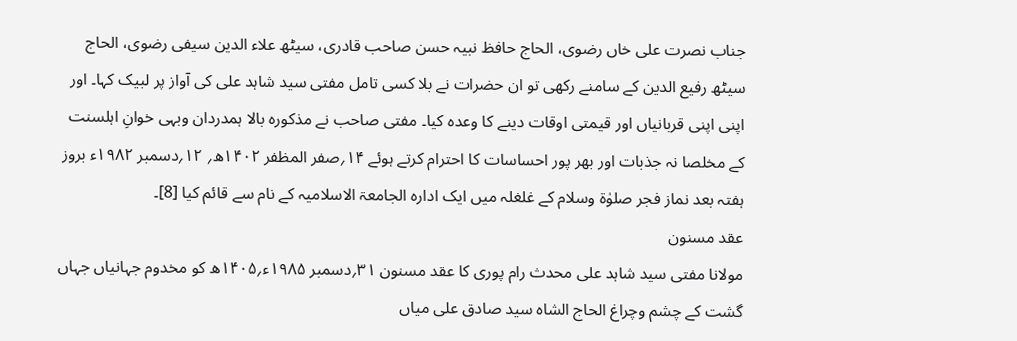جناب نصرت علی خاں رضوی، الحاج حافظ نبیہ حسن صاحب قادری، سیٹھ علاء الدین سیفی رضوی، الحاج سیٹھ رفیع الدین کے سامنے رکھی تو ان حضرات نے بلا کسی تامل مفتی سید شاہد علی کی آواز پر لبیک کہا۔ اور اپنی اپنی قربانیاں اور قیمتی اوقات دینے کا وعدہ کیا۔ مفتی صاحب نے مذکورہ بالا ہمدردان وبہی خوانِ اہلسنت کے مخلصا نہ جذبات اور بھر پور احساسات کا احترام کرتے ہوئے ۱۴؍صفر المظفر ۱۴۰۲ھ؍ ۱۲؍دسمبر ۱۹۸۲ء بروز ہفتہ بعد نماز فجر صلوٰۃ وسلام کے غلغلہ میں ایک ادارہ الجامعۃ الاسلامیہ کے نام سے قائم کیا [8]۔
عقد مسنون
مولانا مفتی سید شاہد علی محدث رام پوری کا عقد مسنون ۳۱؍دسمبر ۱۹۸۵ء؍۱۴۰۵ھ کو مخدوم جہانیاں جہاں گشت کے چشم وچراغ الحاج الشاہ سید صادق علی میاں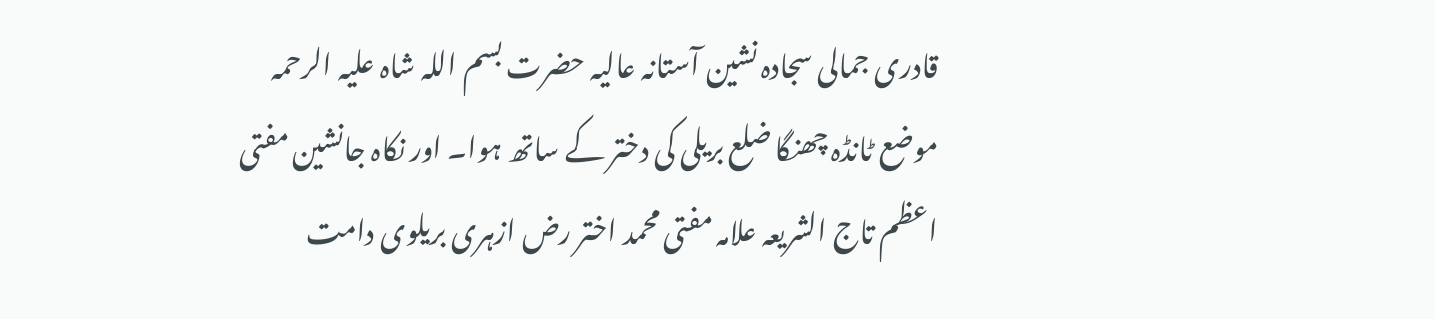قادری جمالی سجادہ نشین آستانہ عالیہ حضرت بسم اللہ شاہ علیہ الرحمہ موضع ٹانڈہ چھنگا ضلع بریلی کی دختر کے ساتھ ہوا۔ اور نکاہ جانشین مفتی اعظم تاج الشریعہ علامہ مفتی محمد اختر رض ازہری بریلوی دامت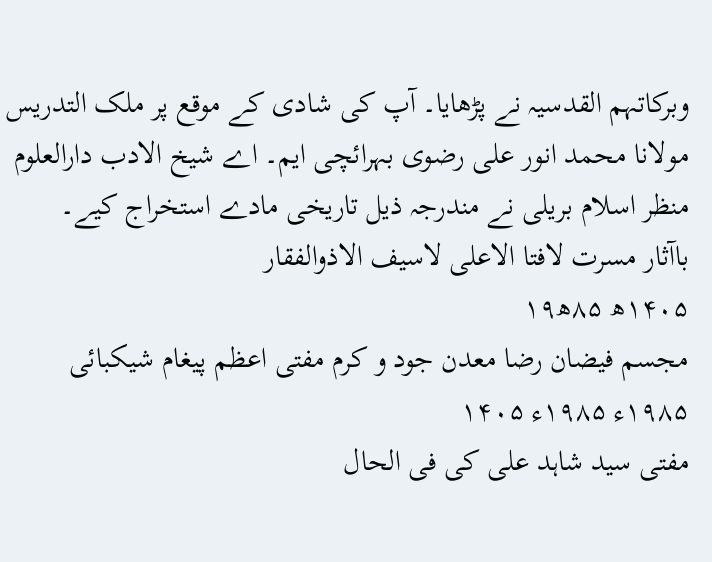وبرکاتہم القدسیہ نے پڑھایا۔ آپ کی شادی کے موقع پر ملک التدریس مولانا محمد انور علی رضوی بہرائچی ایم۔ اے شیخ الادب دارالعلوم منظر اسلام بریلی نے مندرجہ ذیل تاریخی مادے استخراج کیے۔
باآثار مسرت لافتا الاعلی لاسیف الاذوالفقار
۱۴۰۵ھ ۸۵ھ۱۹
مجسم فیضان رضا معدن جود و کرم مفتی اعظم پیغام شیکبائی
۱۹۸۵ء ۱۹۸۵ء ۱۴۰۵
مفتی سید شاہد علی کی فی الحال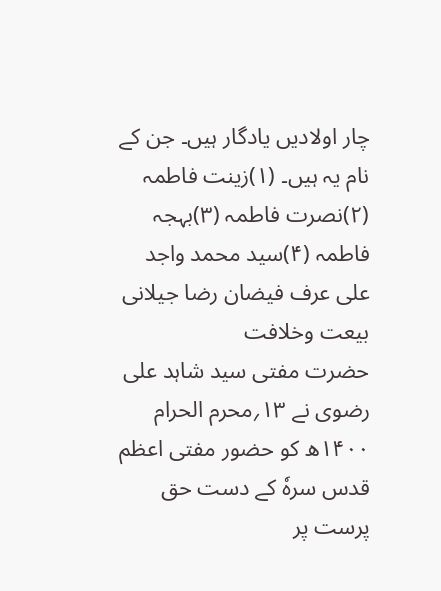چار اولادیں یادگار ہیں۔ جن کے نام یہ ہیں۔ (۱)زینت فاطمہ (۲)نصرت فاطمہ (۳)بہجہ فاطمہ (۴)سید محمد واجد علی عرف فیضان رضا جیلانی
بیعت وخلافت
حضرت مفتی سید شاہد علی رضوی نے ۱۳؍محرم الحرام ۱۴۰۰ھ کو حضور مفتی اعظم قدس سرہٗ کے دست حق پرست پر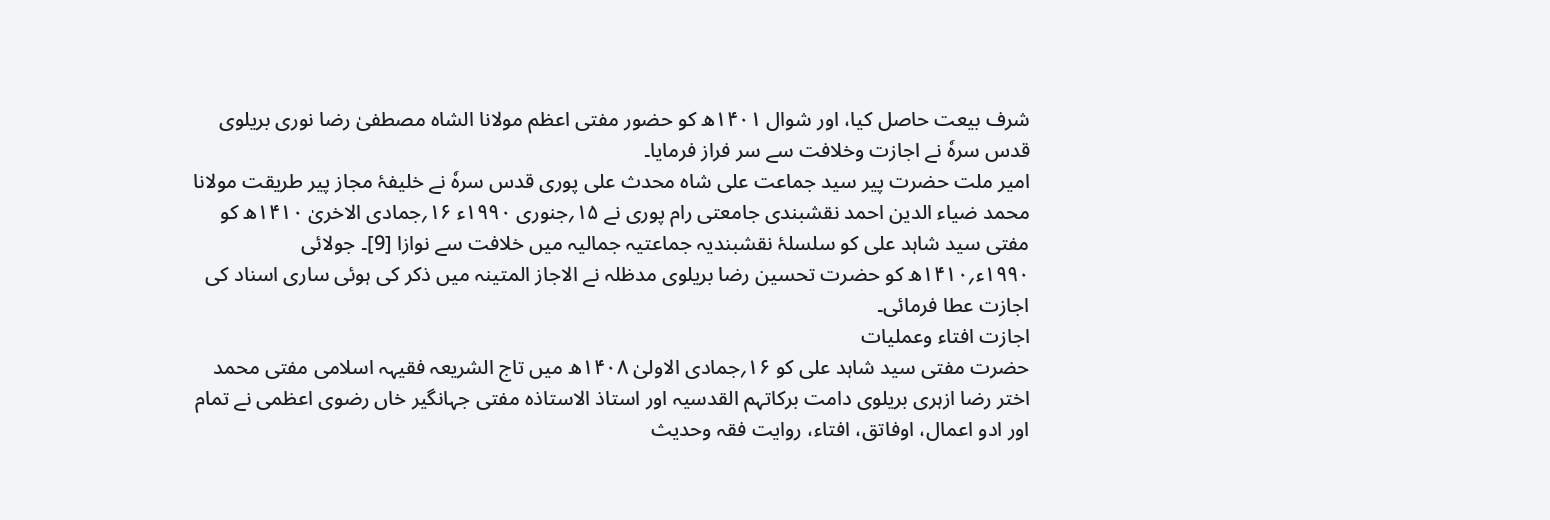شرف بیعت حاصل کیا، اور شوال ۱۴۰۱ھ کو حضور مفتی اعظم مولانا الشاہ مصطفیٰ رضا نوری بریلوی قدس سرہٗ نے اجازت وخلافت سے سر فراز فرمایا۔
امیر ملت حضرت پیر سید جماعت علی شاہ محدث علی پوری قدس سرہٗ نے خلیفۂ مجاز پیر طریقت مولانا محمد ضیاء الدین احمد نقشبندی جامعتی رام پوری نے ۱۵؍جنوری ۱۹۹۰ء ۱۶؍جمادی الاخریٰ ۱۴۱۰ھ کو مفتی سید شاہد علی کو سلسلۂ نقشبندیہ جماعتیہ جمالیہ میں خلافت سے نوازا [9]۔ جولائی ۱۹۹۰ء؍۱۴۱۰ھ کو حضرت تحسین رضا بریلوی مدظلہ نے الاجاز المتینہ میں ذکر کی ہوئی ساری اسناد کی اجازت عطا فرمائی۔
اجازت افتاء وعملیات
حضرت مفتی سید شاہد علی کو ۱۶؍جمادی الاولیٰ ۱۴۰۸ھ میں تاج الشریعہ فقیہہ اسلامی مفتی محمد اختر رضا ازہری بریلوی دامت برکاتہم القدسیہ اور استاذ الاستاذہ مفتی جہانگیر خاں رضوی اعظمی نے تمام اور ادو اعمال، اوفاتق، افتاء، روایت فقہ وحدیث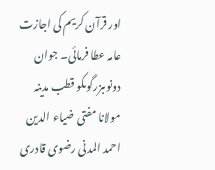اور قرآن کریم کی اجازت عامہ عطا فرمائی۔ جوان دونوںبزرگوںکو قطب مدینہ مولانا مفتی ضیاء الدین احمد المدنی رضوی قادری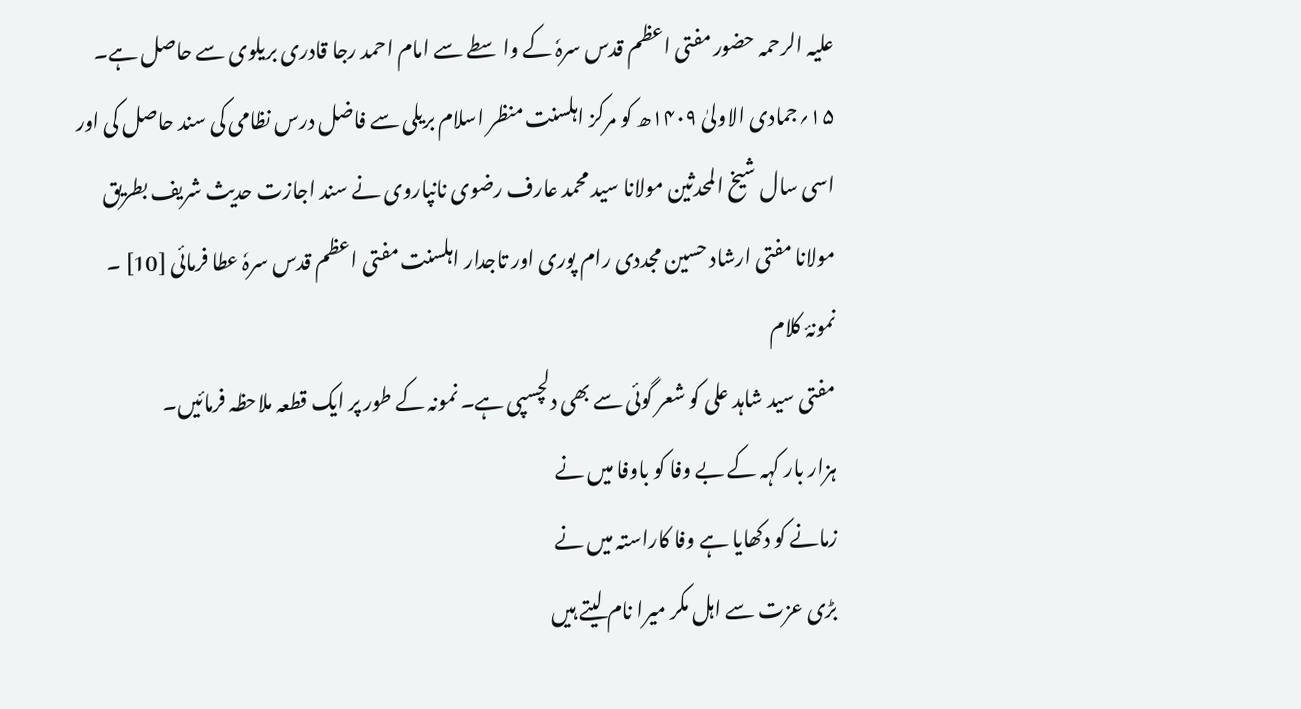علیہ الرحمہ حضور مفتی اعظم قدس سرہٗ کے واسطے سے امام احمد رجا قادری بریلوی سے حاصل ہے۔
۱۵؍جمادی الاولیٰ ۱۴۰۹ھ کو مرکز اہلسنت منظر اسلام بریلی سے فاضل درس نظامی کی سند حاصل کی اور اسی سال شیخ المحدثین مولانا سید محمد عارف رضوی نانپاروی نے سند اجازت حدیث شریف بطریق مولانا مفتی ارشاد حسین مجددی رام پوری اور تاجدار اہلسنت مفتی اعظم قدس سرہٗ عطا فرمائی [10] ۔
نمونۂ کلام
مفتی سید شاہد علی کو شعر گوئی سے بھی دلچسپی ہے۔ نمونہ کے طور پر ایک قطعہ ملاحظہ فرمائیں۔
ہزار بار کہہ کے بے وفا کو باوفا میں نے
زمانے کو دکھایا ہے وفا کاراستہ میں نے
بڑی عزت سے اہل مکر میرا نام لیتے ہیں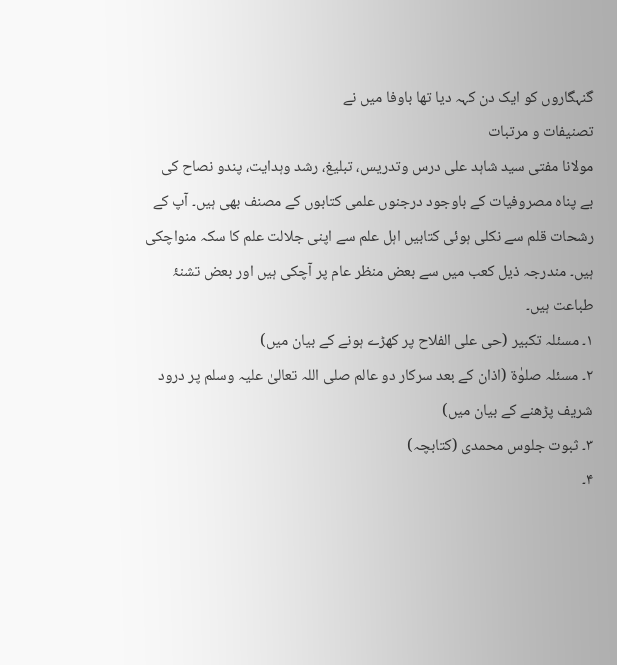گنہگاروں کو ایک دن کہہ دیا تھا باوفا میں نے
تصنیفات و مرتبات
مولانا مفتی سید شاہد علی درس وتدریس، تبلیغ، رشد وہدایت، پندو نصاح کی بے پناہ مصروفیات کے باوجود درجنوں علمی کتابوں کے مصنف بھی ہیں۔ آپ کے رشحات قلم سے نکلی ہوئی کتابیں اہل علم سے اپنی جلالت علم کا سکہ منواچکی ہیں۔ مندرجہ ذیل کعب میں سے بعض منظر عام پر آچکی ہیں اور بعض تشنۂ طباعت ہیں۔
۱۔ مسئلہ تکبیر (حی علی الفلاح پر کھڑے ہونے کے بیان میں)
۲۔ مسئلہ صلوٰۃ (اذان کے بعد سرکار دو عالم صلی اللہ تعالیٰ علیہ وسلم پر درود شریف پڑھنے کے بیان میں)
۳۔ ثبوت جلوس محمدی (کتابچہ)
۴۔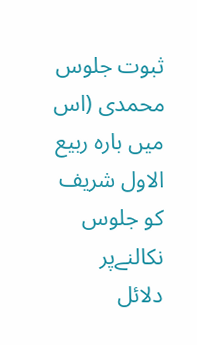ثبوت جلوس محمدی (اس میں بارہ ربیع الاول شریف کو جلوس نکالنےپر دلائل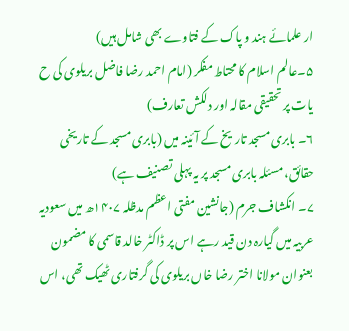ار علمائے ہند و پاک کے فتاوے بھی شامل ہیں)
۵۔عالم اسلام کا محتاط مفکر (امام احمد رضا فاضل بریلوی کی ح یات پر تحقیقی مقالہ اور دلکش تعارف)
۶۔ بابری مسجد تاریخ کے آئینہ میں (بابری مسجد کے تاریخی حقائق، مسئلہ بابری مسجد پر یہ پہلی تصنیف ہے)
۷۔ انکشاف جرم (جانشین مفتی اعظم مدظلہ ۱۴۰۷ھ میں سعودیہ عربیہ میں گیارہ دن قید رہے اس پر ڈاکٹر خالد قاسمی کا مضمون بعنوان مولانا اختر رضا خاں بریلوی کی گرفتاری ٹھیک تھی، اس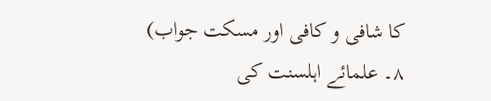کا شافی و کافی اور مسکت جواب)
۸۔ علمائے اہلسنت کی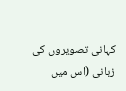کہانی تصویروں کی زبانی (اس میں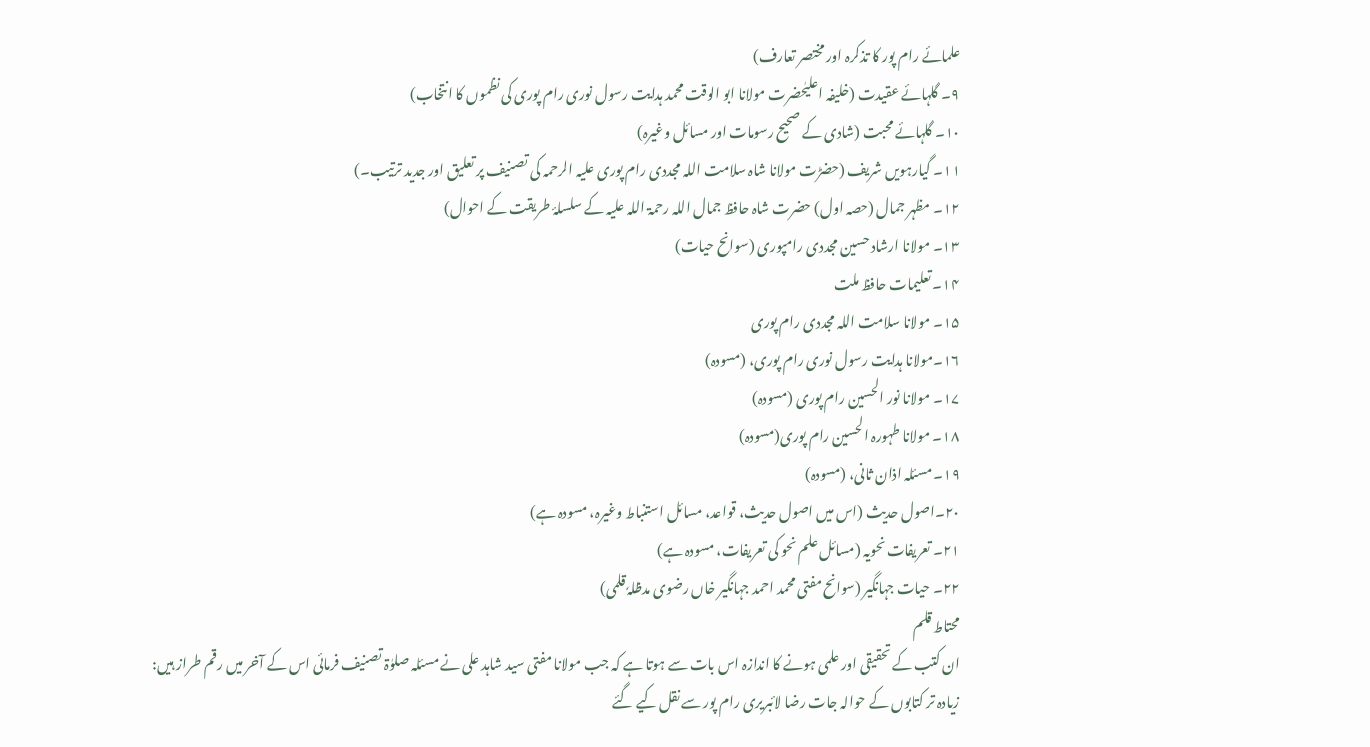علمائے رام پور کا تذکرہ اور مختصر تعارف)
۹۔ گلہائے عقیدت (خلیفہ اعلیٰحضرت مولانا ابو الوقت محمد ہدایت رسول نوری رام پوری کی نظموں کا انتخاب)
۱۰۔ گلہائے محبت (شادی کے صحیح رسومات اور مسائل وغیرہ)
۱۱۔ گیارہویں شریف (حضڑت مولانا شاہ سلامت اللہ مجددی رام پوری علیہ الرحمہ کی تصنیف پر تعلیق اور جدید ترتیب۔)
۱۲۔ مظہر جمال (حصہ اول) حضرت شاہ حافظ جمال اللہ رحمۃ اللہ علیہ کے سلسلۂ طریقت کے احوال)
۱۳۔ مولانا ارشاد حسین مجددی رامپوری (سوانح حیات)
۱۴۔ تعلیمات حافظ ملت
۱۵۔ مولانا سلامت اللہ مجددی رام پوری
۱۶۔مولانا ہدایت رسول نوری رام پوری، (مسودہ)
۱۷۔ مولانا نور الحسین رام پوری (مسودہ)
۱۸۔ مولانا طہورہ الحسین رام پوری(مسودہ)
۱۹۔ مسئلہ اذان ثانی، (مسودہ)
۲۰۔اصول حدیث (اس میں اصول حدیث، قواعد، مسائل استنباط وغیرہ، مسودہ ہے)
۲۱۔ تعریفات نحویہ (مسائل علم نحو کی تعریفات، مسودہ ہے)
۲۲۔ حیات جہانگیر (سوانح مفتی محمد احمد جہانگیر خاں رضوی مدظلہٗ قلمی)
محتاط قلم
ان کتب کے تحقیقی اور علمی ہونے کا اندازہ اس بات سے ہوتا ہے کہ جب مولانا مفتی سید شاہد علی نے مسئلہ صلوٰۃ تصنیف فرمائی اس کے آخر میں رقم طراز ہیں:
زیادہ تر کتابوں کے حوالہ جات رضا لائبریری رام پور سے نقل کیے گئے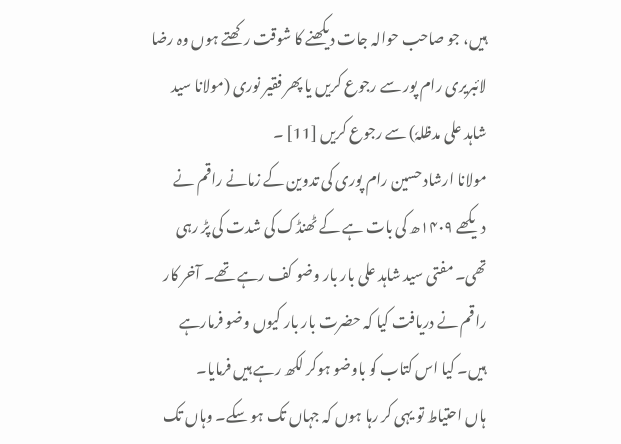ہیں، جو صاحب حوالہ جات دیکھنے کا شوقت رکھتے ہوں وہ رضا لائبریری رام پور سے رجوع کریں یا پھر فقیر نوری (مولانا سید شاہد علی مدظلہٗ) سے رجوع کریں [11] ۔
مولانا ارشاد حسین رام پوری کی تدوین کے زمانے راقم نے دیکھے ۱۴۰۹ھ کی بات ہے کے ٹھنڈک کی شدت کی پڑ رہی تھی۔ مفتی سید شاہد علی بار بار وضو کف رہے تھے۔ آخر کار راقم نے دریافت کیا کہ حضرت بار بار کیوں وضو فرمارہے ہیں۔ کیا اس کتاب کو باوضو ہوکر لکھ رہے ہیں فرمایا۔
ہاں احتیاط تو یہی کر رہا ہوں کہ جہاں تک ہو سکے۔ وہاں تک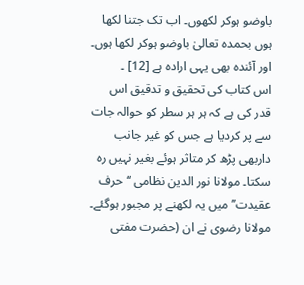باوضو ہوکر لکھوں۔ اب تک جتنا لکھا ہوں بحمدہ تعالیٰ باوضو ہوکر لکھا ہوں۔ اور آئندہ بھی یہی ارادہ ہے [12] ۔
اس کتاب کی تحقیق و تدقیق اس قدر کی ہے کہ ہر ہر سطر کو حوالہ جات سے پر کردیا ہے جس کو غیر جانب داربھی پڑھ کر متاثر ہوئے بغیر نہیں رہ سکتا۔ مولانا نور الدین نظامی ‘‘حرف عقیدت’’ میں یہ لکھنے پر مجبور ہوگئے۔
مولانا رضوی نے ان (حضرت مفتی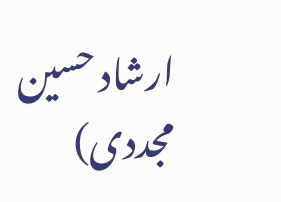ارشاد حسین مجددی)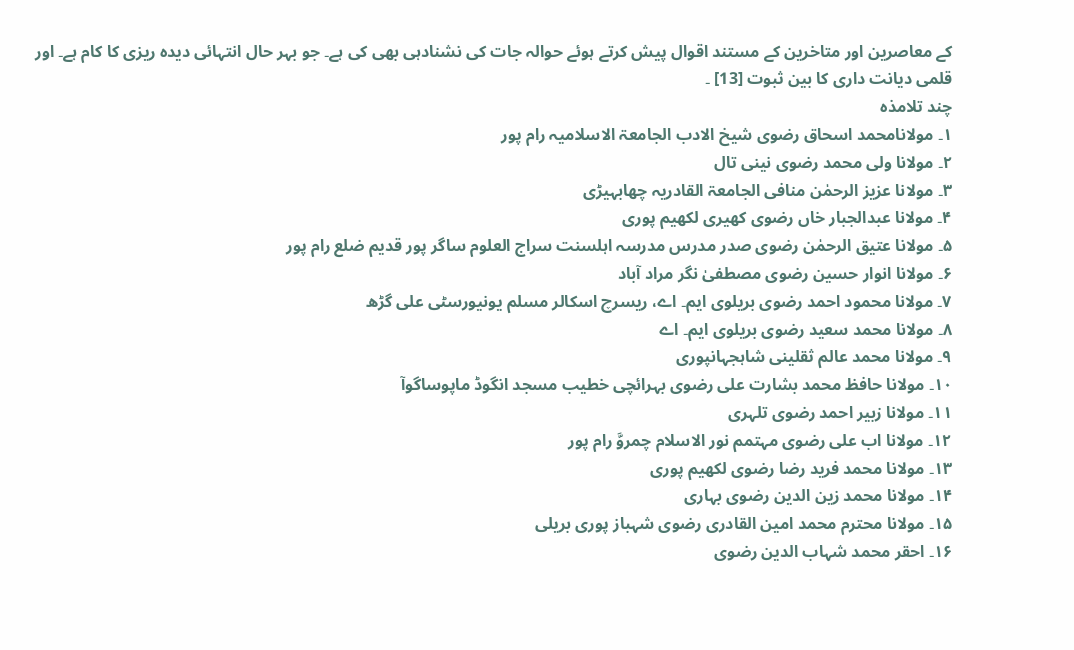کے معاصرین اور متاخرین کے مستند اقوال پیش کرتے ہوئے حوالہ جات کی نشنادہی بھی کی ہے۔ جو بہر حال انتہائی دیدہ ریزی کا کام ہے۔ اور قلمی دیانت داری کا بین ثبوت [13] ۔
چند تلامذہ
۱۔ مولانامحمد اسحاق رضوی شیخ الادب الجامعۃ الاسلامیہ رام پور
۲۔ مولانا ولی محمد رضوی نینی تال
۳۔ مولانا عزیز الرحمٰن منافی الجامعۃ القادریہ چھابہیڑی
۴۔ مولانا عبدالجبار خاں رضوی کھیری لکھیم پوری
۵۔ مولانا عتیق الرحمٰن رضوی صدر مدرس مدرسہ اہلسنت سراج العلوم ساگر پور قدیم ضلع رام پور
۶۔ مولانا انوار حسین رضوی مصطفیٰ نگر مراد آباد
۷۔ مولانا محمود احمد رضوی بریلوی ایم۔ اے، ریسرچ اسکالر مسلم یونیورسٹی علی گڑھ
۸۔ مولانا محمد سعید رضوی بریلوی ایم۔ اے
۹۔ مولانا محمد عالم ثقلینی شاہجہانپوری
۱۰۔ مولانا حافظ محمد بشارت علی رضوی بہرائچی خطیب مسجد انگوڈ ماپوساگوآ
۱۱۔ مولانا زبیر احمد رضوی تلہری
۱۲۔ مولانا اب علی رضوی مہتمم نور الاسلام چمروَّ رام پور
۱۳۔ مولانا محمد فرید رضا رضوی لکھیم پوری
۱۴۔ مولانا محمد زین الدین رضوی بہاری
۱۵۔ مولانا محترم محمد امین القادری رضوی شہباز پوری بریلی
۱۶۔ احقر محمد شہاب الدین رضوی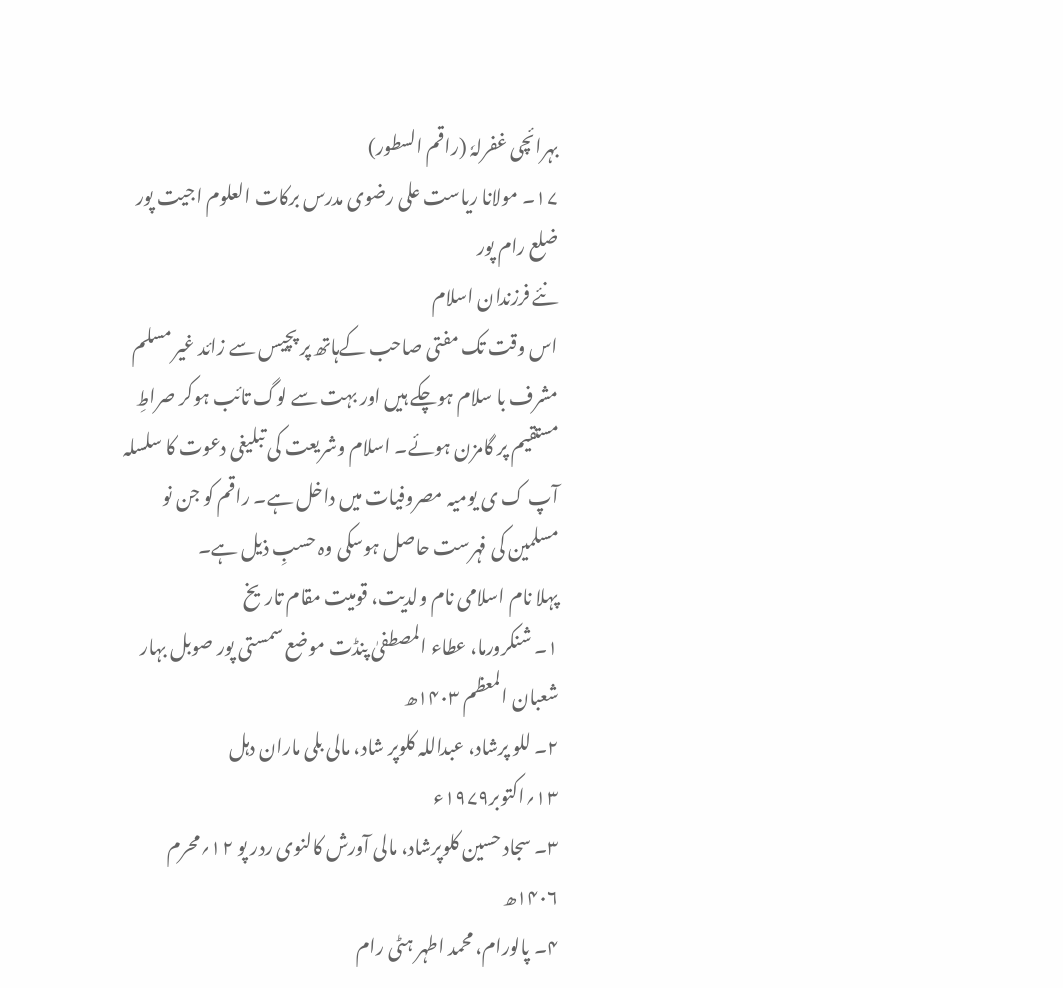بہرائچی غفرلہٗ (راقم السطور)
۱۷۔ مولانا ریاست علی رضوی مدرس برکات العلوم اجیت پور ضلع رام پور
نئے فرزندان اسلام
اس وقت تک مفتی صاحب کےہاتھ پر پچیس سے زائد غیر مسلم مشرف با سلام ہوچکے ہیں اور بہت سے لوگ تائب ہوکر صراطِ مستقیم پر گامزن ہوئے۔ اسلام وشریعت کی تبلیغی دعوت کا سلسلہ آپ ک ی یومیہ مصروفیات میں داخل ہے۔ راقم کو جن نو مسلمین کی فہرست حاصل ہوسکی وہ حسبِ ذیل ہے۔
پہلا نام اسلامی نام ولدیت، قومیت مقام تاریخ
۱۔ شنکرورما، عطاء المصطفیٰ پنڈت موضع سمستی پور صوبل بہار شعبان المعظم ۱۴۰۳ھ
۲۔ للو پرشاد، عبداللہ کلوپر شاد، مالی بلی ماران دہل ۱۳؍اکتوبر۱۹۷۹ء
۳۔ سجاد حسین کلوپرشاد، مالی آورش کالنوی ردر پو ۱۲؍محرم ۱۴۰۶ھ
۴۔ پالورام، محمد اطہر ہٹی رام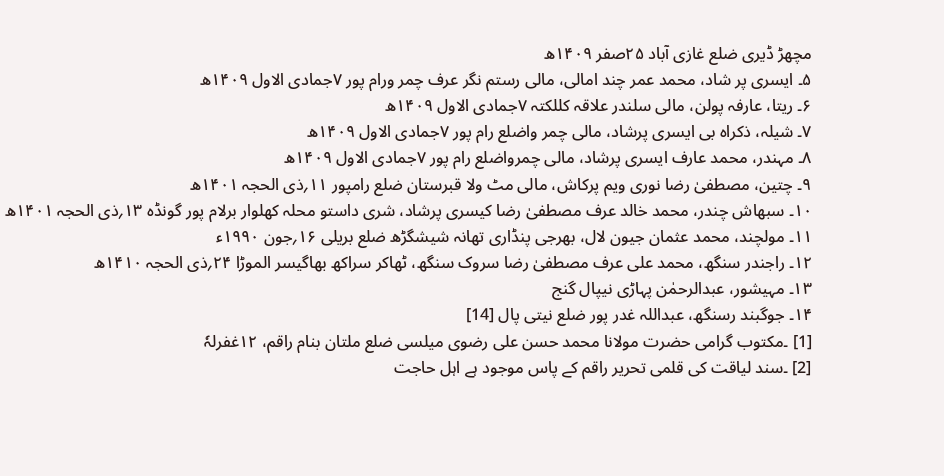مچھڑ ڈیری ضلع غازی آباد ۲۵صفر ۱۴۰۹ھ
۵۔ ایسری پر شاد، محمد عمر چند امالی، مالی رستم نگر عرف چمر ورام پور ۷جمادی الاول ۱۴۰۹ھ
۶۔ ریتا، عارفہ پولن، مالی سلندر علاقہ کللکتہ ۷جمادی الاول ۱۴۰۹ھ
۷۔ شیلہ، ذکراہ بی ایسری پرشاد، مالی چمر واضلع رام پور ۷جمادی الاول ۱۴۰۹ھ
۸۔ مہندر، محمد عارف ایسری پرشاد، مالی چمرواضلع رام پور ۷جمادی الاول ۱۴۰۹ھ
۹۔ چتین، مصطفیٰ رضا نوری ویم پرکاش، مالی مٹ ولا قبرستان ضلع رامپور ۱۱؍ذی الحجہ ۱۴۰۱ھ
۱۰۔ سبھاش چندر، محمد خالد عرف مصطفیٰ رضا کیسری پرشاد، شری داستو محلہ کھلوار برلام پور گونڈہ ۱۳؍ذی الحجہ ۱۴۰۱ھ
۱۱۔ مولچند، محمد عثمان جیون لال، بھرجی پنڈاری تھانہ شیشگڑھ ضلع بریلی ۱۶؍جون ۱۹۹۰ء
۱۲۔ راجندر سنگھ، محمد علی عرف مصطفیٰ رضا سروک سنگھ، ٹھاکر سراکھ بھاگیسر الموڑا ۲۴؍ذی الحجہ ۱۴۱۰ھ
۱۳۔ مہیشور، عبدالرحمٰن پہاڑی نیپال گنج
۱۴۔ جوگبند رسنگھ، عبداللہ غدر پور ضلع نیتی پال [14]
[1] ۔مکتوب گرامی حضرت مولانا محمد حسن علی رضوی میلسی ضلع ملتان بنام راقم، ۱۲غفرلہٗ
[2] ۔سند لیاقت کی قلمی تحریر راقم کے پاس موجود ہے اہل حاجت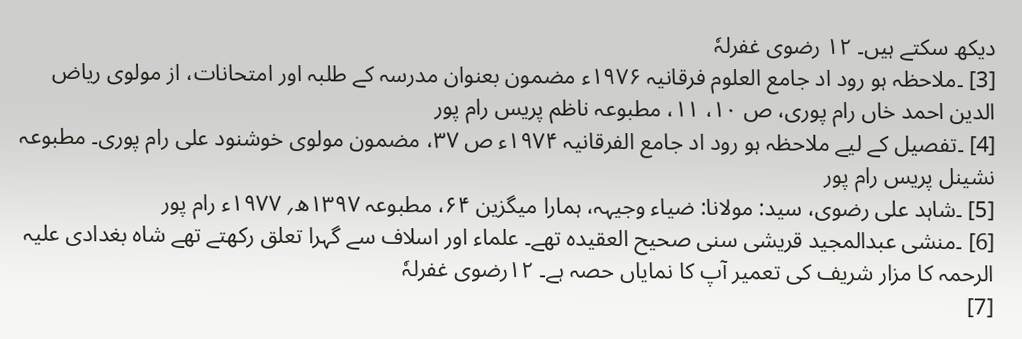دیکھ سکتے ہیں۔ ۱۲ رضوی غفرلہٗ
[3] ۔ملاحظہ ہو رود اد جامع العلوم فرقانیہ ۱۹۷۶ء مضمون بعنوان مدرسہ کے طلبہ اور امتحانات، از مولوی ریاض الدین احمد خاں رام پوری، ص ۱۰، ۱۱، مطبوعہ ناظم پریس رام پور
[4] ۔تفصیل کے لیے ملاحظہ ہو رود اد جامع الفرقانیہ ۱۹۷۴ء ص ۳۷، مضمون مولوی خوشنود علی رام پوری۔ مطبوعہ نشینل پریس رام پور
[5] ۔شاہد علی رضوی، سید: مولانا: ضیاء وجیہہ، ہمارا میگزین ۶۴، مطبوعہ ۱۳۹۷ھ؍ ۱۹۷۷ء رام پور
[6] ۔منشی عبدالمجید قریشی سنی صحیح العقیدہ تھے۔ علماء اور اسلاف سے گہرا تعلق رکھتے تھے شاہ بغدادی علیہ الرحمہ کا مزار شریف کی تعمیر آپ کا نمایاں حصہ ہے۔ ۱۲رضوی غفرلہٗ
[7]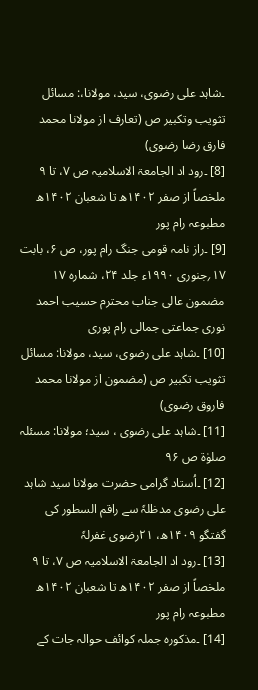۔شاہد علی رضوی، سید، مولانا،: مسائل تثویب وتکبیر ص (تعارف از مولانا محمد فارق رضا رضوی)
[8] ۔رود اد الجامعۃ الاسلامیہ ص ۷، تا ۹ ملخصاً از صفر ۱۴۰۲ھ تا شعبان ۱۴۰۲ھ مطبوعہ رام پور
[9] ۔راز نامہ قومی جنگ رام پور، ص ۶، بابت ۱۷؍جنوری ۱۹۹۰ء جلد ۲۴، شمارہ ۱۷ مضمون عالی جناب محترم حسیب احمد نوری جماعتی جمالی رام پوری
[10] ۔شاہد علی رضوی، سید، مولانا: مسائل تثویب تکبیر ص (مضمون از مولانا محمد فاروق رضوی)
[11] ۔شاہد علی رضوی ، سید؛ مولانا: مسئلہ صلوٰۃ ص ۹۶
[12] ۔اُستاد گرامی حضرت مولانا سید شاہد علی رضوی مدظلہٗ سے راقم السطور کی گفتگو ۱۴۰۹ھ، ۲۱رضوی غفرلہٗ
[13] ۔رود اد الجامعۃ الاسلامیہ ص ۷، تا ۹ ملخصاً از صفر ۱۴۰۲ھ تا شعبان ۱۴۰۲ھ مطبوعہ رام پور
[14] ۔مذکورہ جملہ کوائف حوالہ جات کے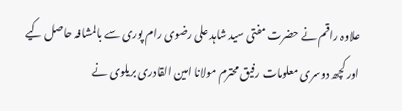علاوہ راقم نے حضرت مفتی سید شاہد علی رضوی رام پوری سے بالمشافہ حاصل کیے اور کچھ دوسری معلومات رفیق محترم مولانا امین القادری بریلوی نے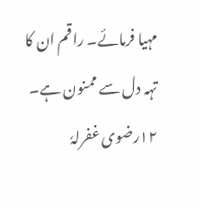مہیا فرمائے۔ راقم ان کا تہہ دل سے ممنون ہے۔ ۱۲رضوی غفرلہٗ